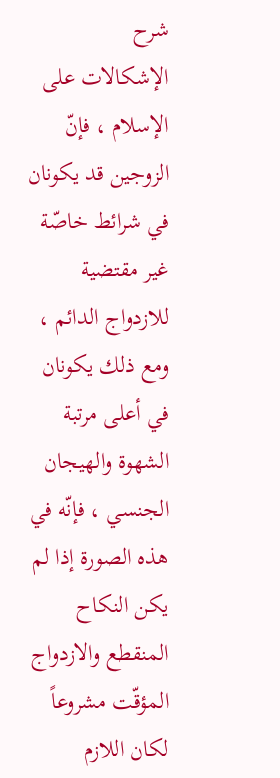شرح
الإشكالات على الإسلام ، فإنّ الزوجين قد يكونان في شرائط خاصّة غير مقتضية للازدواج الدائم ، ومع ذلك يكونان في أعلى مرتبة الشهوة والهيجان الجنسي ، فإنّه في هذه الصورة إذا لم يكن النكاح المنقطع والازدواج المؤقّت مشروعاً لكان اللازم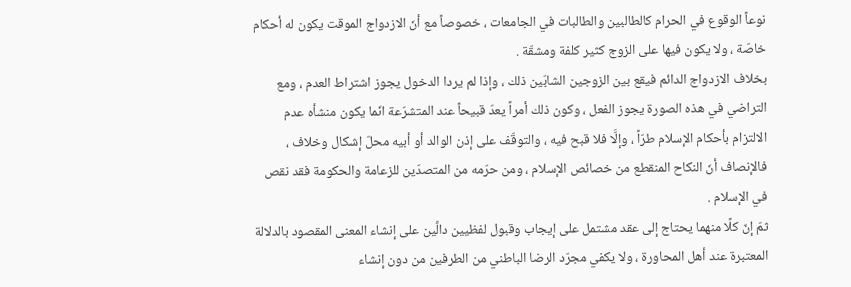نوعاً الوقوع في الحرام كالطالبين والطالبات في الجامعات ، خصوصاً مع أنّ الازدواج الموقت يكون له أحكام خاصّة ، ولا يكون فيها على الزوج كثير كلفة ومشقّة .
بخلاف الازدواج الدائم فيقع بين الزوجين الشابّين ذلك ، وإذا لم يردا الدخول يجوز اشتراط العدم ، ومع التراضي في هذه الصورة يجوز الفعل ، وكون ذلك أمراً يعدّ قبيحاً عند المتشرّعة انّما يكون منشأه عدم الالتزام بأحكام الإسلام طرّاً ، وإلَّا فلا قبح فيه ، والتوقّف على إذن الوالد أو أبيه محلّ إشكال وخلاف ، فالإنصاف أنّ النكاح المنقطع من خصائص الإسلام ، ومن حرّمه من المتصدّين للزعامة والحكومة فقد نقص في الإسلام .
ثمّ إنّ كلًا منهما يحتاج إلى عقد مشتمل على إيجاب وقبول لفظيين دالَّين على إنشاء المعنى المقصود بالدلالة المعتبرة عند أهل المحاورة ، ولا يكفي مجرّد الرضا الباطني من الطرفين من دون إنشاء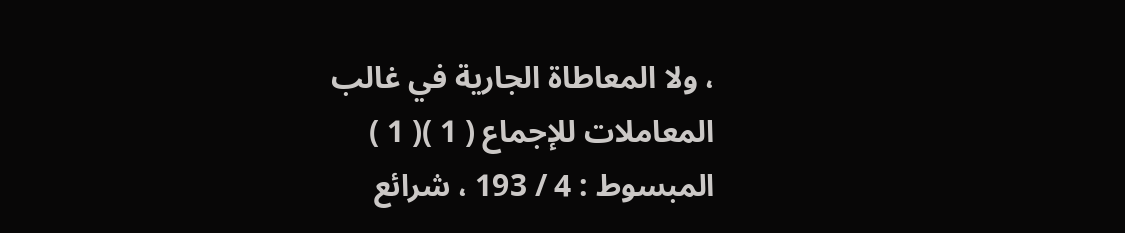، ولا المعاطاة الجارية في غالب المعاملات للإجماع ( 1 )( 1 ) المبسوط : 4 / 193 ، شرائع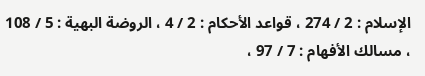الإسلام : 2 / 274 ، قواعد الأحكام : 2 / 4 ، الروضة البهية : 5 / 108 ، مسالك الأفهام : 7 / 97 ،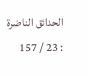الحدائق الناضرة : 23 / 157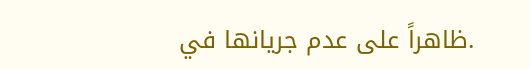.ظاهراً على عدم جريانها في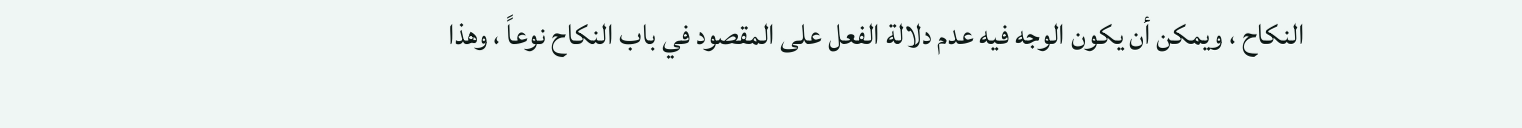النكاح ، ويمكن أن يكون الوجه فيه عدم دلالة الفعل على المقصود في باب النكاح نوعاً ، وهذا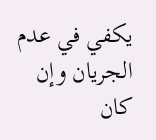يكفي في عدم الجريان وإن كان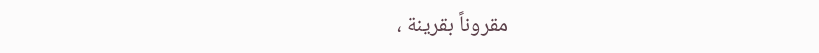مقروناً بقرينة ،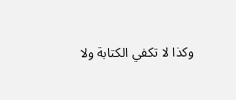وكذا لا تكفي الكتابة ولا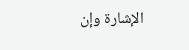الإشارة وإن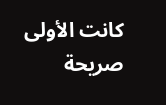كانت الأولى صريحة